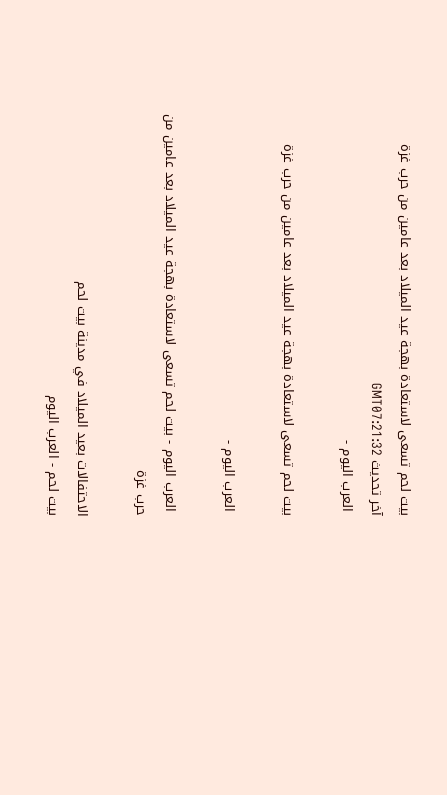بيت لحم تسعى لاستعادة بهجة عيد الميلاد بعد عامين من حرب غزة
آخر تحديث GMT07:21:32
 العرب اليوم -

بيت لحم تسعى لاستعادة بهجة عيد الميلاد بعد عامين من حرب غزة

 العرب اليوم -

 العرب اليوم - بيت لحم تسعى لاستعادة بهجة عيد الميلاد بعد عامين من حرب غزة

الاحتفالات بعيد الميلاد في مدينة بيت لحم
بيت لحم - العرب اليوم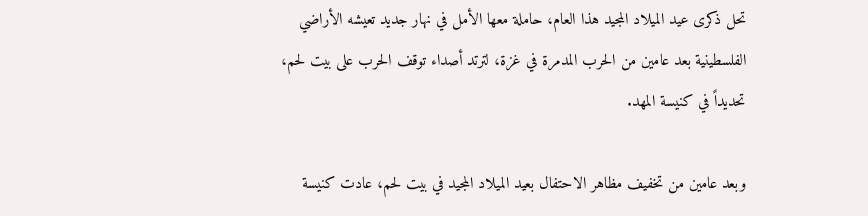تحل ذكرى عيد الميلاد المجيد هذا العام، حاملة معها الأمل في نهار جديد تعيشه الأراضي الفلسطينية بعد عامين من الحرب المدمرة في غزة، لترتد أصداء توقف الحرب على بيت لحم، تحديداً في كنيسة المهد.

وبعد عامين من تخفيف مظاهر الاحتفال بعيد الميلاد المجيد في بيت لحم، عادت كنيسة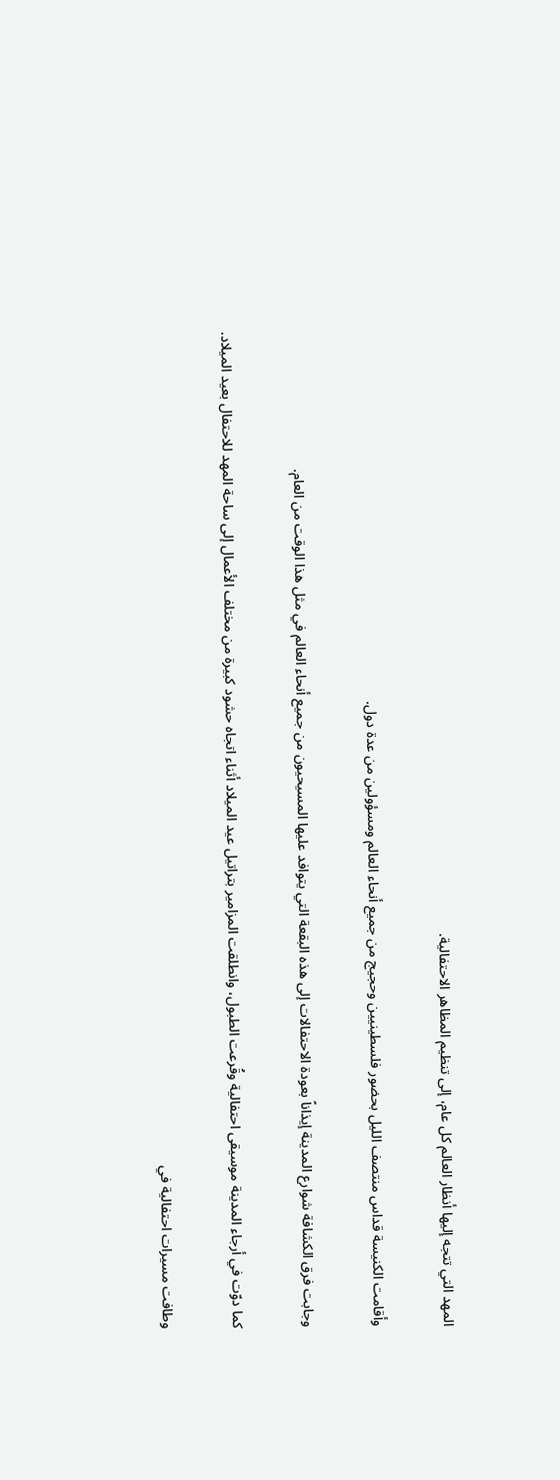المهد التي تتجه إليها أنظار العالم كل عام، إلى تنظيم المظاهر الاحتفالية.

وأقامت الكنيسة قداس منتصف الليل بحضور فلسطينيين وحجيج من جميع أنحاء العالم ومسؤولين من عدة دول.

وجابت فرق الكشافة شوارع المدينة إيذاناً بعودة الاحتفالات إلى هذه البقعة التي يتوافد عليها المسيحيون من جميع أنحاء العالم في مثل هذا الوقت من العام.

كما دوّت في أرجاء المدينة موسيقى احتفالية وقُرعت الطبول، وانطلقت المزامير بتراتيل عيد الميلاد أثناء اتجاه حشود كبيرة من مختلف الأعمال إلى ساحة المهد للاحتفال بعيد الميلاد.

وطافت مسيرات احتفالية في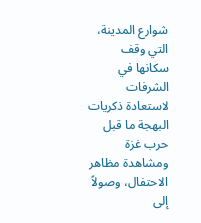شوارع المدينة، التي وقف سكانها في الشرفات لاستعادة ذكريات البهجة ما قبل حرب غزة ومشاهدة مظاهر الاحتفال، وصولاً إلى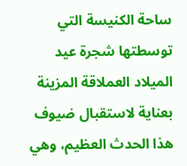ساحة الكنيسة التي توسطتها شجرة عيد الميلاد العملاقة المزينة بعناية لاستقبال ضيوف هذا الحدث العظيم، وهي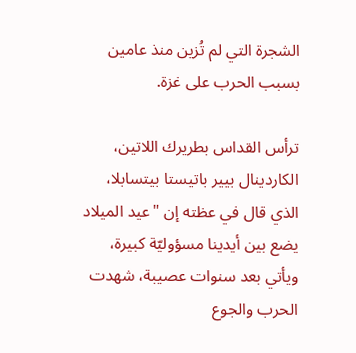الشجرة التي لم تُزين منذ عامين بسبب الحرب على غزة.

ترأس القداس بطريرك اللاتين، الكاردينال بيير باتيستا بيتسابلا، الذي قال في عظته إن "عيد الميلاد يضع بين أيدينا مسؤوليّة كبيرة، ويأتي بعد سنوات عصيبة، شهدت الحرب والجوع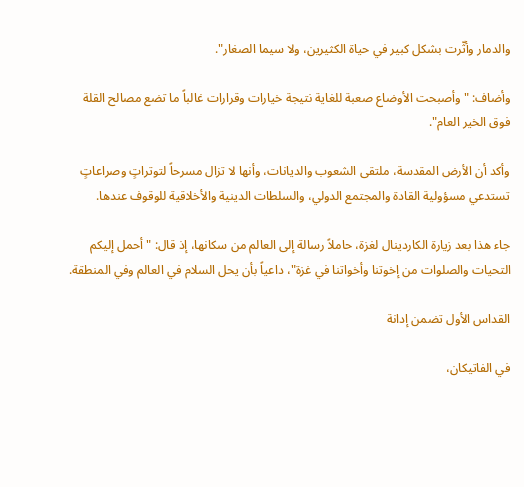والدمار وأثّرت بشكل كبير في حياة الكثيرين، ولا سيما الصغار".

وأضاف: "وأصبحت الأوضاع صعبة للغاية نتيجة خيارات وقرارات غالباً ما تضع مصالح القلة فوق الخير العام".

وأكد أن الأرض المقدسة، ملتقى الشعوب والديانات، وأنها لا تزال مسرحاً لتوتراتٍ وصراعاتٍ تستدعي مسؤولية القادة والمجتمع الدولي، والسلطات الدينية والأخلاقية للوقوف عندها.

جاء هذا بعد زيارة الكاردينال لغزة، حاملاً رسالة إلى العالم من سكانها، إذ قال: "أحمل إليكم التحيات والصلوات من إخوتنا وأخواتنا في غزة"، داعياً بأن يحل السلام في العالم وفي المنطقة.

القداس الأول تضمن إدانة

في الفاتيكان،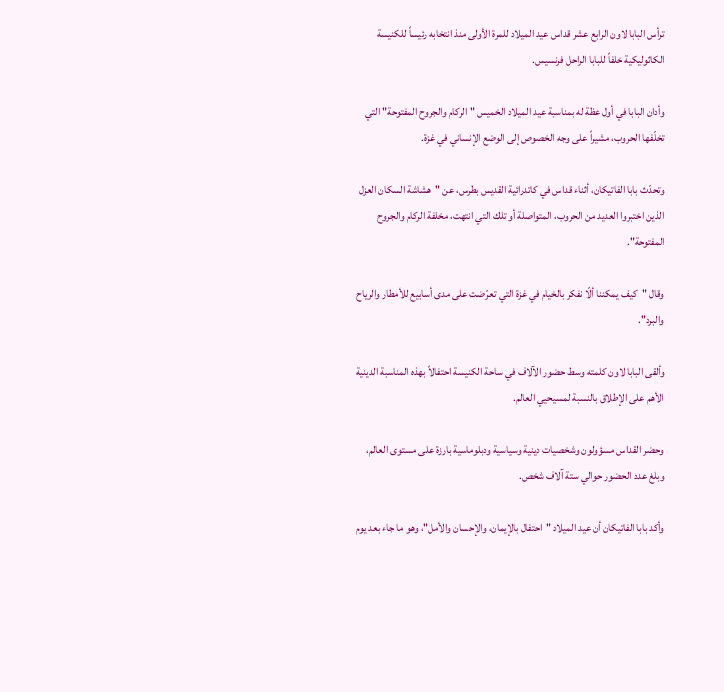ترأس البابا لاون الرابع عشر قداس عيد الميلاد للمرة الأولى منذ انتخابه رئيساً للكنيسة الكاثوليكية خلفاً للبابا الراحل فرنسيس.

وأدان البابا في أول عظة له بمناسبة عيد الميلاد الخميس "الركام والجروح المفتوحة" التي تخلّفها الحروب، مشيراً على وجه الخصوص إلى الوضع الإنساني في غزة.

وتحدّث بابا الفاتيكان، أثناء قداس في كاتدرائية القديس بطرس، عن "هشاشة السكان العزل الذين اختبروا العديد من الحروب، المتواصلة أو تلك التي انتهت، مخلفة الركام والجروح المفتوحة".

وقال "كيف يمكننا ألّا نفكر بالخيام في غزة التي تعرّضت على مدى أسابيع للأمطار والرياح والبرد".

وألقى البابا لاون كلمته وسط حضور الآلاف في ساحة الكنيسة احتفالاً بهذه المناسبة الدينية الأهم على الإطلاق بالنسبة لمسيحيي العالم.

وحضر القداس مسؤولون وشخصيات دينية وسياسية ودبلوماسية بارزة على مستوى العالم، وبلغ عدد الحضور حوالي ستة آلاف شخص.

وأكد بابا الفاتيكان أن عيد الميلاد "احتفال بالإيمان، والإحسان والأمل"، وهو ما جاء بعد يوم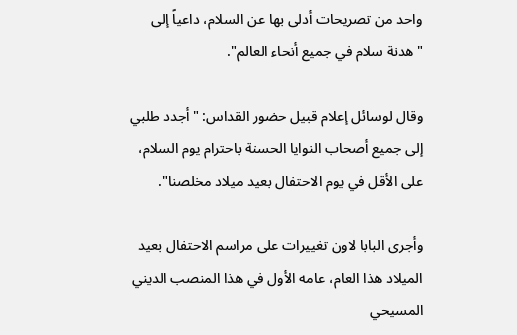واحد من تصريحات أدلى بها عن السلام، داعياً إلى "هدنة سلام في جميع أنحاء العالم".

وقال لوسائل إعلام قبيل حضور القداس: "أجدد طلبي إلى جميع أصحاب النوايا الحسنة باحترام يوم السلام، على الأقل في يوم الاحتفال بعيد ميلاد مخلصنا".

وأجرى البابا لاون تغييرات على مراسم الاحتفال بعيد الميلاد هذا العام، عامه الأول في هذا المنصب الديني المسيحي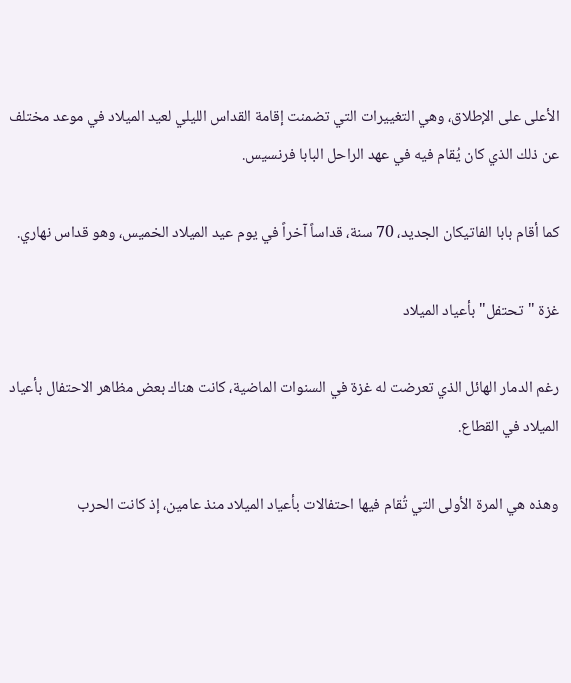الأعلى على الإطلاق، وهي التغييرات التي تضمنت إقامة القداس الليلي لعيد الميلاد في موعد مختلف عن ذلك الذي كان يُقام فيه في عهد الراحل البابا فرنسيس.

كما أقام بابا الفاتيكان الجديد، 70 سنة، قداساً آخراً في يوم عيد الميلاد الخميس، وهو قداس نهاري.

غزة "تحتفل" بأعياد الميلاد

رغم الدمار الهائل الذي تعرضت له غزة في السنوات الماضية، كانت هناك بعض مظاهر الاحتفال بأعياد الميلاد في القطاع.

وهذه هي المرة الأولى التي تُقام فيها احتفالات بأعياد الميلاد منذ عامين، إذ كانت الحرب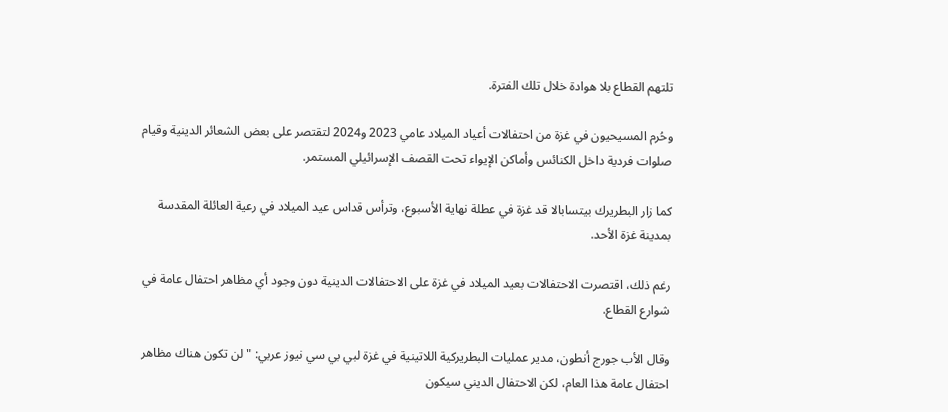تلتهم القطاع بلا هوادة خلال تلك الفترة.

وحُرم المسيحيون في غزة من احتفالات أعياد الميلاد عامي 2023 و2024 لتقتصر على بعض الشعائر الدينية وقيام صلوات فردية داخل الكنائس وأماكن الإيواء تحت القصف الإسرائيلي المستمر.

كما زار البطريرك بيتسابالا قد غزة في عطلة نهاية الأسبوع، وترأس قداس عيد الميلاد في رعية العائلة المقدسة بمدينة غزة الأحد.

رغم ذلك، اقتصرت الاحتفالات بعيد الميلاد في غزة على الاحتفالات الدينية دون وجود أي مظاهر احتفال عامة في شوارع القطاع.

وقال الأب جورج أنطون، مدير عمليات البطريركية اللاتينية في غزة لبي بي سي نيوز عربي: "لن تكون هناك مظاهر احتفال عامة هذا العام، لكن الاحتفال الديني سيكون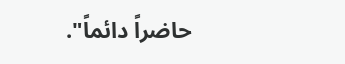حاضراً دائماً".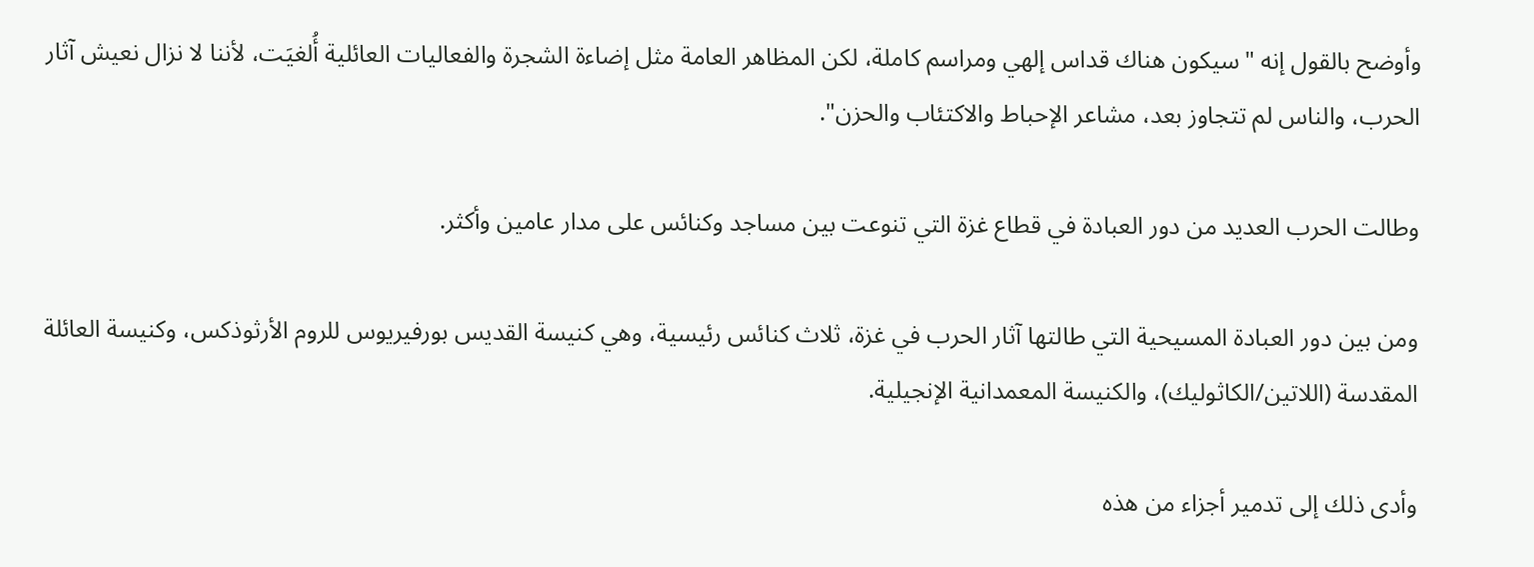وأوضح بالقول إنه "سيكون هناك قداس إلهي ومراسم كاملة، لكن المظاهر العامة مثل إضاءة الشجرة والفعاليات العائلية أُلغيَت، لأننا لا نزال نعيش آثار الحرب، والناس لم تتجاوز بعد، مشاعر الإحباط والاكتئاب والحزن".

وطالت الحرب العديد من دور العبادة في قطاع غزة التي تنوعت بين مساجد وكنائس على مدار عامين وأكثر.

ومن بين دور العبادة المسيحية التي طالتها آثار الحرب في غزة، ثلاث كنائس رئيسية، وهي كنيسة القديس بورفيريوس للروم الأرثوذكس، وكنيسة العائلة المقدسة (اللاتين/الكاثوليك)، والكنيسة المعمدانية الإنجيلية.

وأدى ذلك إلى تدمير أجزاء من هذه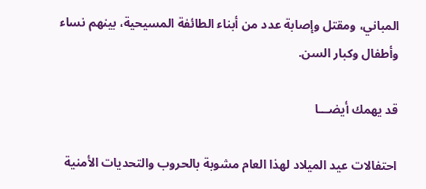المباني، ومقتل وإصابة عدد من أبناء الطائفة المسيحية، بينهم نساء وأطفال وكبار السن.

قد يهمك أيضـــا

احتفالات عيد الميلاد لهذا العام مشوبة بالحروب والتحديات الأمنية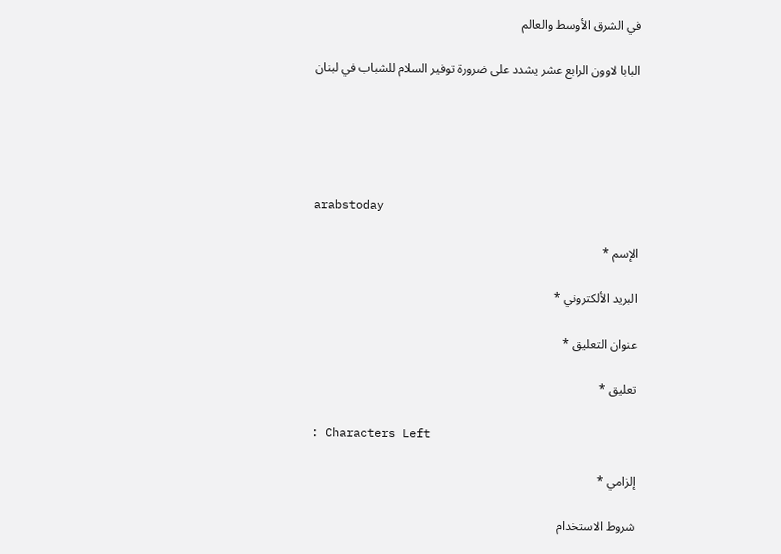في الشرق الأوسط والعالم

البابا لاوون الرابع عشر يشدد على ضرورة توفير السلام للشباب في لبنان





arabstoday

الإسم *

البريد الألكتروني *

عنوان التعليق *

تعليق *

: Characters Left

إلزامي *

شروط الاستخدام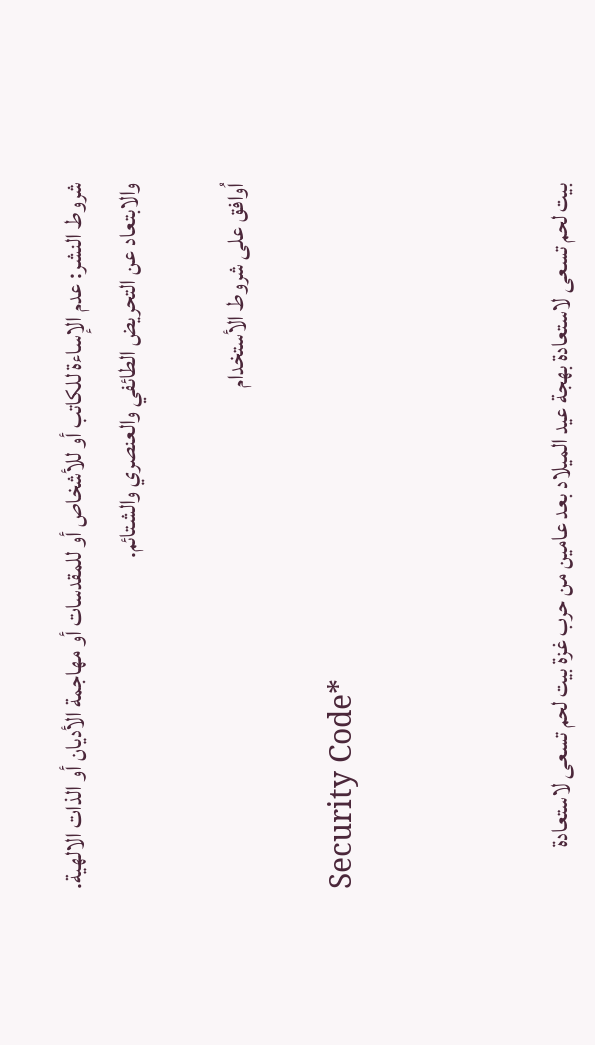شروط النشر: عدم الإساءة للكاتب أو للأشخاص أو للمقدسات أو مهاجمة الأديان أو الذات الالهية. والابتعاد عن التحريض الطائفي والعنصري والشتائم.

اُوافق على شروط الأستخدام

Security Code*



بيت لحم تسعى لاستعادة بهجة عيد الميلاد بعد عامين من حرب غزة بيت لحم تسعى لاستعادة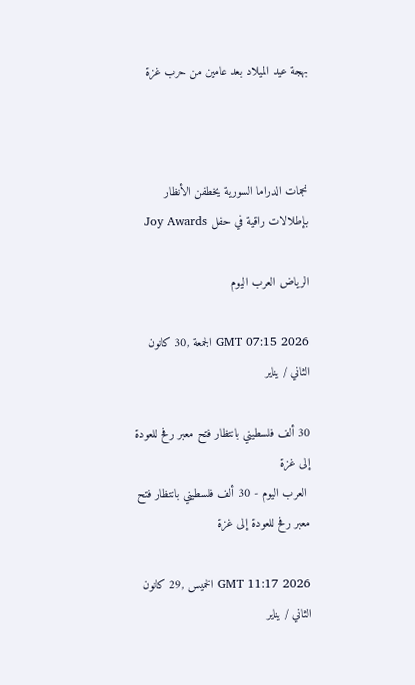بهجة عيد الميلاد بعد عامين من حرب غزة



نجمات الدراما السورية يخطفن الأنظار بإطلالات راقية في حفل Joy Awards

الرياض العرب اليوم

GMT 07:15 2026 الجمعة ,30 كانون الثاني / يناير

30 ألف فلسطيني بانتظار فتح معبر رفح للعودة إلى غزة
 العرب اليوم - 30 ألف فلسطيني بانتظار فتح معبر رفح للعودة إلى غزة

GMT 11:17 2026 الخميس ,29 كانون الثاني / يناير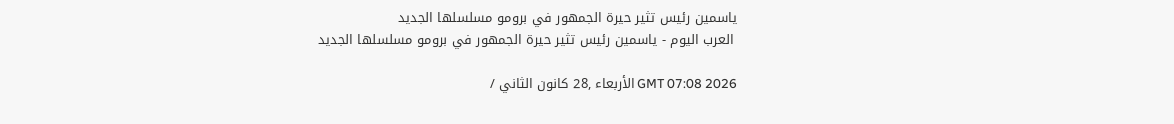ياسمين رئيس تثير حيرة الجمهور في برومو مسلسلها الجديد
 العرب اليوم - ياسمين رئيس تثير حيرة الجمهور في برومو مسلسلها الجديد

GMT 07:08 2026 الأربعاء ,28 كانون الثاني /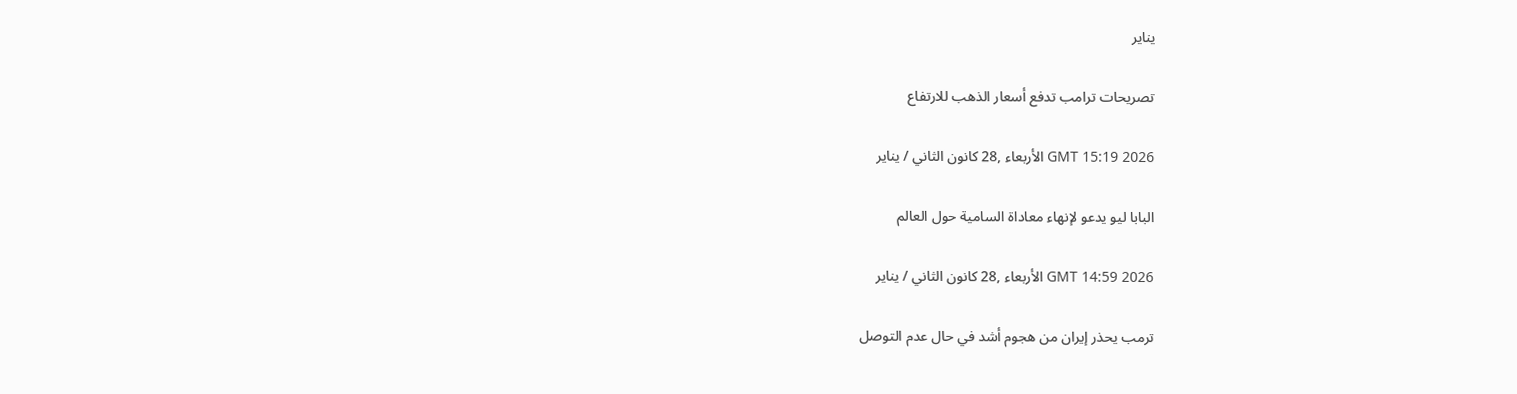يناير

تصريحات ترامب تدفع أسعار الذهب للارتفاع

GMT 15:19 2026 الأربعاء ,28 كانون الثاني / يناير

البابا ليو يدعو لإنهاء معاداة السامية حول العالم

GMT 14:59 2026 الأربعاء ,28 كانون الثاني / يناير

ترمب يحذر إيران من هجوم أشد في حال عدم التوصل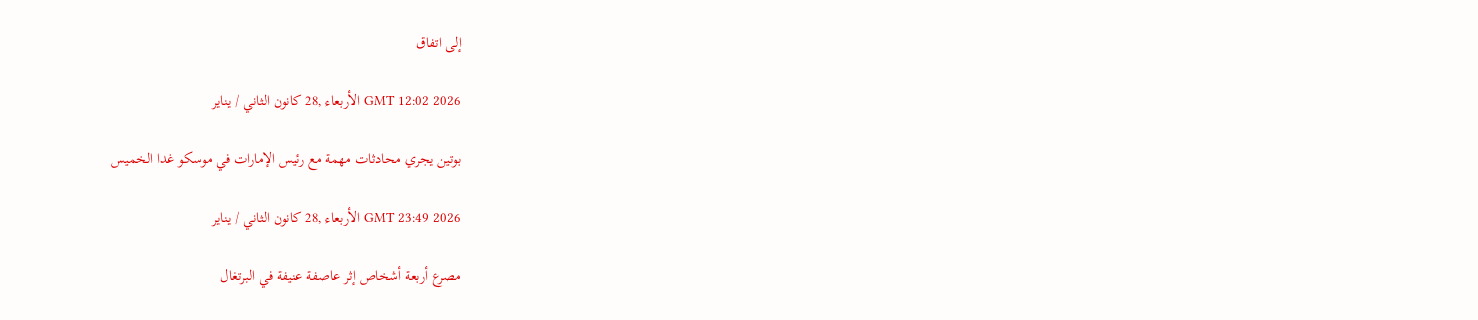إلى اتفاق

GMT 12:02 2026 الأربعاء ,28 كانون الثاني / يناير

بوتين يجري محادثات مهمة مع رئيس الإمارات في موسكو غدا الخميس

GMT 23:49 2026 الأربعاء ,28 كانون الثاني / يناير

مصرع أربعة أشخاص إثر عاصفة عنيفة في البرتغال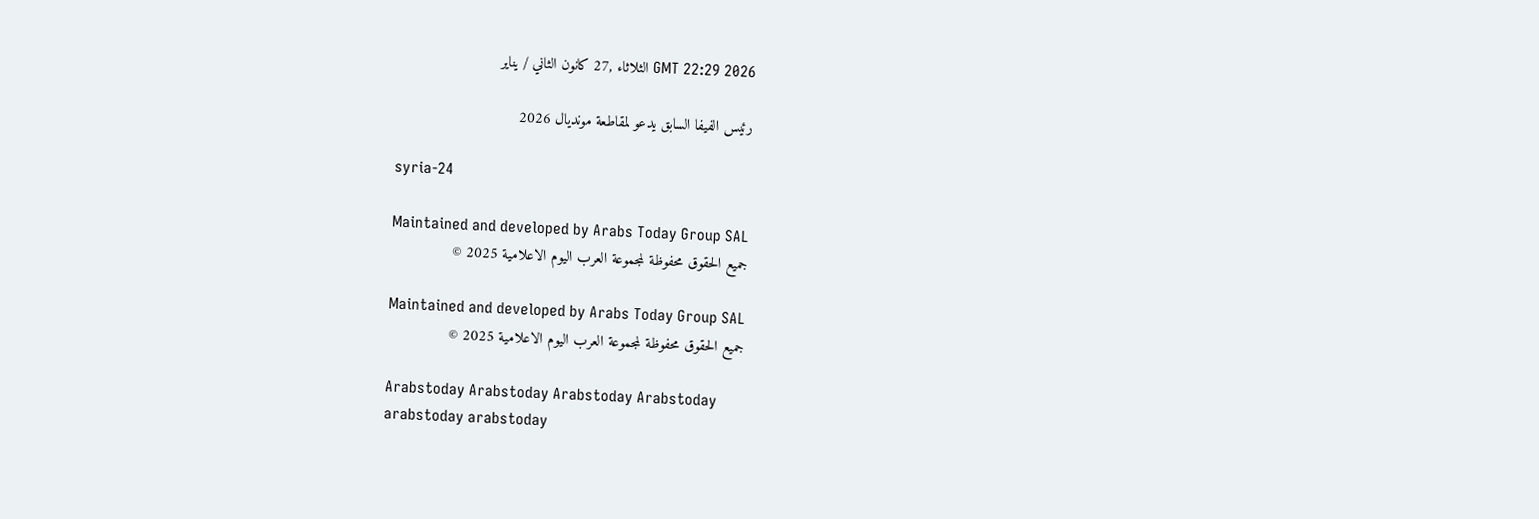GMT 22:29 2026 الثلاثاء ,27 كانون الثاني / يناير

رئيس الفيفا السابق يدعو لمقاطعة مونديال 2026

syria-24

Maintained and developed by Arabs Today Group SAL
جميع الحقوق محفوظة لمجموعة العرب اليوم الاعلامية 2025 ©

Maintained and developed by Arabs Today Group SAL
جميع الحقوق محفوظة لمجموعة العرب اليوم الاعلامية 2025 ©

Arabstoday Arabstoday Arabstoday Arabstoday
arabstoday arabstoday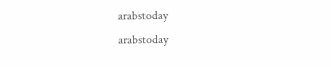arabstoday
arabstoday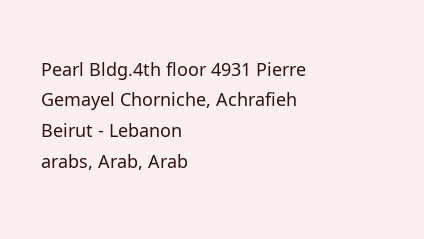Pearl Bldg.4th floor 4931 Pierre Gemayel Chorniche, Achrafieh Beirut - Lebanon
arabs, Arab, Arab